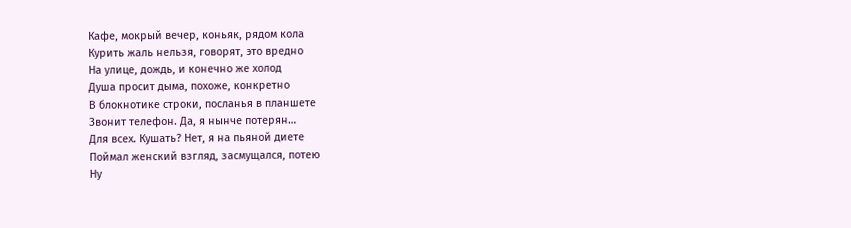Кафе, мокрый вечер, коньяк, рядом кола
Курить жаль нельзя, говорят, это вредно
На улице, дождь, и конечно же холод
Душа просит дыма, похоже, конкретно
В блокнотике строки, посланья в планшете
Звонит телефон. Да, я нынче потерян…
Для всех. Кушать? Нет, я на пьяной диете
Поймал женский взгляд, засмущался, потею
Ну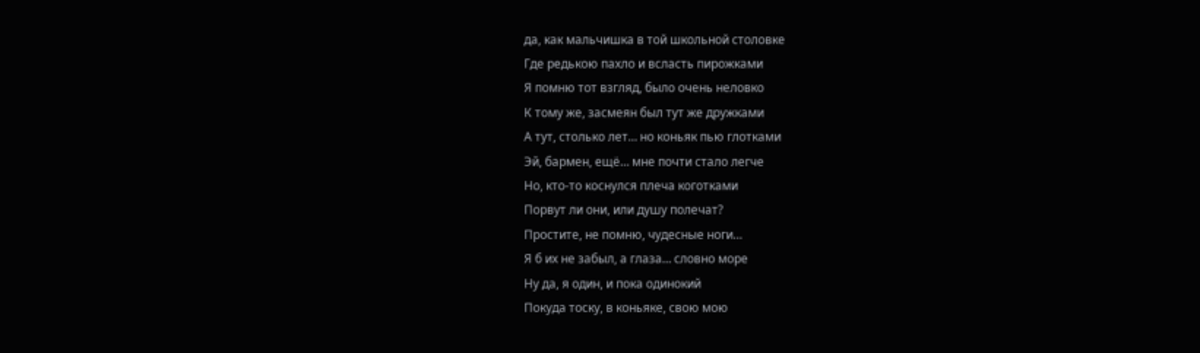да, как мальчишка в той школьной столовке
Где редькою пахло и всласть пирожками
Я помню тот взгляд, было очень неловко
К тому же, засмеян был тут же дружками
А тут, столько лет… но коньяк пью глотками
Эй, бармен, ещё… мне почти стало легче
Но, кто-то коснулся плеча коготками
Порвут ли они, или душу полечат?
Простите, не помню, чудесные ноги…
Я б их не забыл, а глаза… словно море
Ну да, я один, и пока одинокий
Покуда тоску, в коньяке, свою мою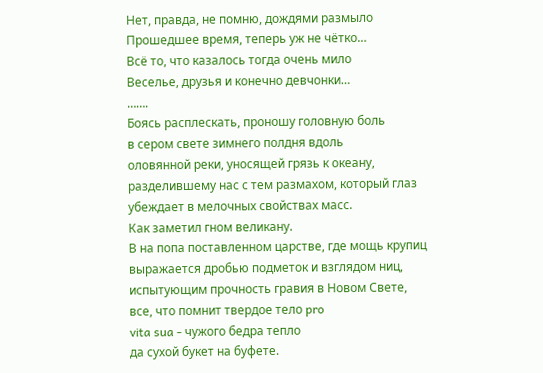Нет, правда, не помню, дождями размыло
Прошедшее время, теперь уж не чётко…
Всё то, что казалось тогда очень мило
Веселье, друзья и конечно девчонки…
…….
Боясь расплескать, проношу головную боль
в сером свете зимнего полдня вдоль
оловянной реки, уносящей грязь к океану,
разделившему нас с тем размахом, который глаз
убеждает в мелочных свойствах масс.
Как заметил гном великану.
В на попа поставленном царстве, где мощь крупиц
выражается дробью подметок и взглядом ниц,
испытующим прочность гравия в Новом Свете,
все, что помнит твердое тело pro
vita sua - чужого бедра тепло
да сухой букет на буфете.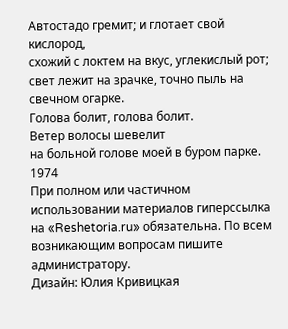Автостадо гремит; и глотает свой кислород,
схожий с локтем на вкус, углекислый рот;
свет лежит на зрачке, точно пыль на свечном огарке.
Голова болит, голова болит.
Ветер волосы шевелит
на больной голове моей в буром парке.
1974
При полном или частичном использовании материалов гиперссылка на «Reshetoria.ru» обязательна. По всем возникающим вопросам пишите администратору.
Дизайн: Юлия Кривицкая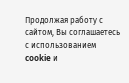Продолжая работу с сайтом, Вы соглашаетесь с использованием cookie и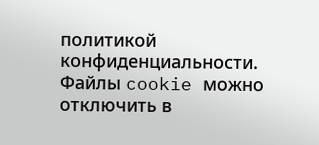политикой конфиденциальности. Файлы cookie можно отключить в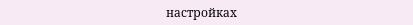настройках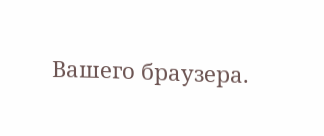Вашего браузера.